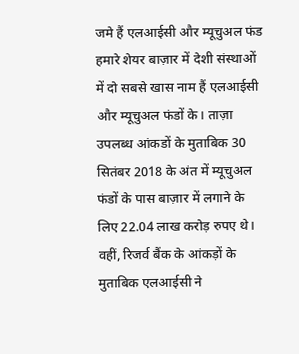जमे हैं एलआईसी और म्यूचुअल फंड
हमारे शेयर बाज़ार में देशी संस्थाओं में दो सबसे खास नाम हैं एलआईसी और म्यूचुअल फंडों के। ताज़ा उपलब्ध आंकडों के मुताबिक 30 सितंबर 2018 के अंत में म्यूचुअल फंडों के पास बाज़ार में लगाने के लिए 22.04 लाख करोड़ रुपए थे। वहीं, रिजर्व बैंक के आंकड़ों के मुताबिक एलआईसी ने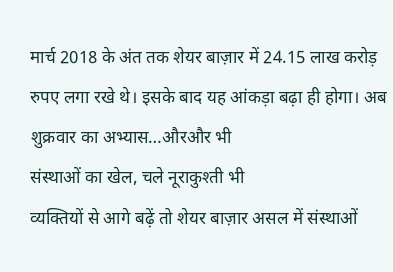मार्च 2018 के अंत तक शेयर बाज़ार में 24.15 लाख करोड़ रुपए लगा रखे थे। इसके बाद यह आंकड़ा बढ़ा ही होगा। अब शुक्रवार का अभ्यास…औरऔर भी
संस्थाओं का खेल, चले नूराकुश्ती भी
व्यक्तियों से आगे बढ़ें तो शेयर बाज़ार असल में संस्थाओं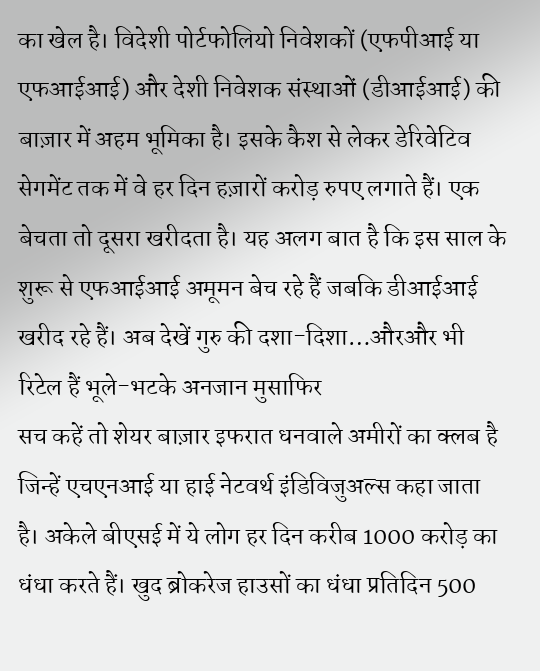का खेल है। विदेशी पोर्टफोलियो निवेशकों (एफपीआई या एफआईआई) और देशी निवेशक संस्थाओं (डीआईआई) की बाज़ार में अहम भूमिका है। इसके कैश से लेकर डेरिवेटिव सेगमेंट तक में वे हर दिन हज़ारों करोड़ रुपए लगाते हैं। एक बेचता तो दूसरा खरीदता है। यह अलग बात है कि इस साल के शुरू से एफआईआई अमूमन बेच रहे हैं जबकि डीआईआई खरीद रहे हैं। अब देखें गुरु की दशा-दिशा…औरऔर भी
रिटेल हैं भूले-भटके अनजान मुसाफिर
सच कहें तो शेयर बाज़ार इफरात धनवाले अमीरों का क्लब है जिन्हें एचएनआई या हाई नेटवर्थ इंडिविजुअल्स कहा जाता है। अकेले बीएसई में ये लोग हर दिन करीब 1000 करोड़ का धंधा करते हैं। खुद ब्रोकरेज हाउसों का धंधा प्रतिदिन 500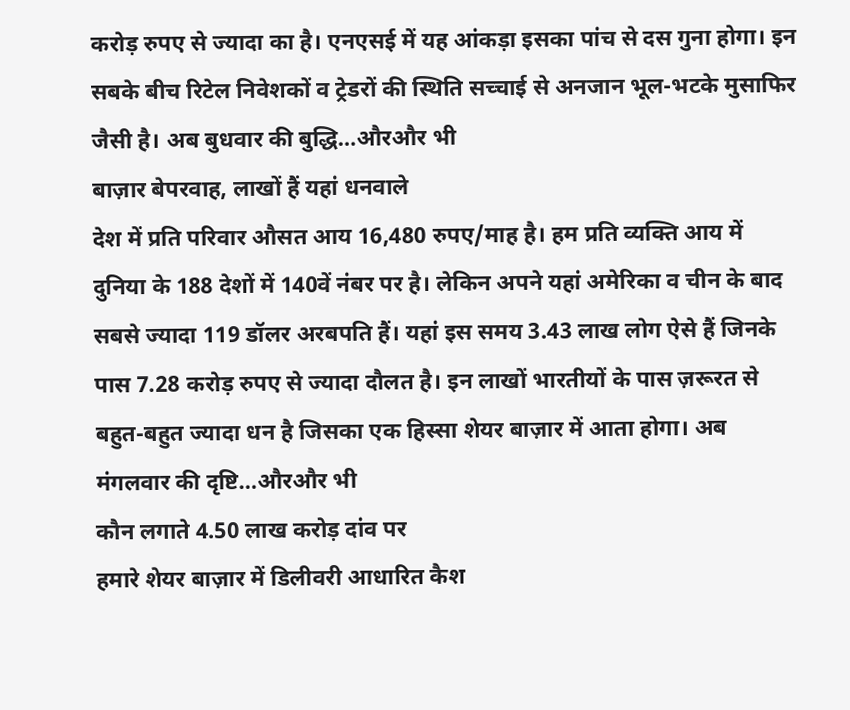करोड़ रुपए से ज्यादा का है। एनएसई में यह आंकड़ा इसका पांच से दस गुना होगा। इन सबके बीच रिटेल निवेशकों व ट्रेडरों की स्थिति सच्चाई से अनजान भूल-भटके मुसाफिर जैसी है। अब बुधवार की बुद्धि…औरऔर भी
बाज़ार बेपरवाह, लाखों हैं यहां धनवाले
देश में प्रति परिवार औसत आय 16,480 रुपए/माह है। हम प्रति व्यक्ति आय में दुनिया के 188 देशों में 140वें नंबर पर है। लेकिन अपने यहां अमेरिका व चीन के बाद सबसे ज्यादा 119 डॉलर अरबपति हैं। यहां इस समय 3.43 लाख लोग ऐसे हैं जिनके पास 7.28 करोड़ रुपए से ज्यादा दौलत है। इन लाखों भारतीयों के पास ज़रूरत से बहुत-बहुत ज्यादा धन है जिसका एक हिस्सा शेयर बाज़ार में आता होगा। अब मंगलवार की दृष्टि…औरऔर भी
कौन लगाते 4.50 लाख करोड़ दांव पर
हमारे शेयर बाज़ार में डिलीवरी आधारित कैश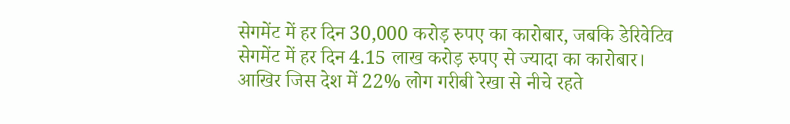सेगमेंट में हर दिन 30,000 करोड़ रुपए का कारोबार, जबकि डेरिवेटिव सेगमेंट में हर दिन 4.15 लाख करोड़ रुपए से ज्यादा का कारोबार। आखिर जिस देश में 22% लोग गरीबी रेखा से नीचे रहते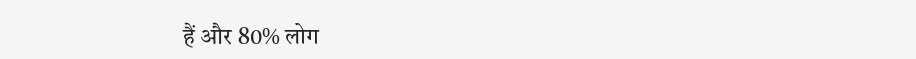हैं और 80% लोग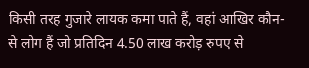किसी तरह गुजारे लायक कमा पाते हैं, वहां आखिर कौन-से लोग हैं जो प्रतिदिन 4.50 लाख करोड़ रुपए से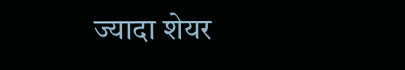ज्यादा शेयर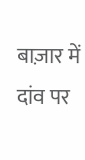बाज़ार में दांव पर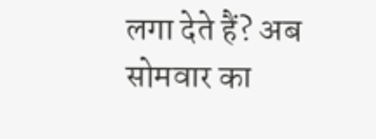लगा देते हैं? अब सोमवार का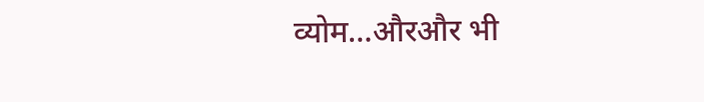व्योम…औरऔर भी